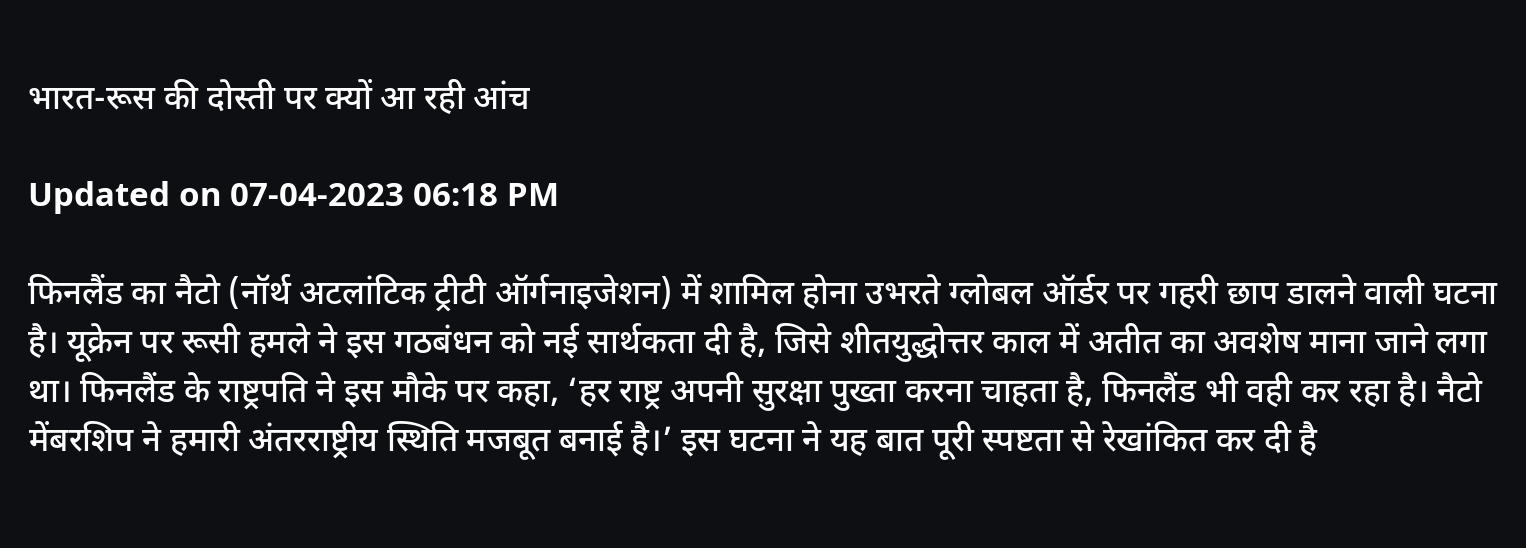भारत-रूस की दोस्ती पर क्यों आ रही आंच

Updated on 07-04-2023 06:18 PM

फिनलैंड का नैटो (नॉर्थ अटलांटिक ट्रीटी ऑर्गनाइजेशन) में शामिल होना उभरते ग्लोबल ऑर्डर पर गहरी छाप डालने वाली घटना है। यूक्रेन पर रूसी हमले ने इस गठबंधन को नई सार्थकता दी है, जिसे शीतयुद्धोत्तर काल में अतीत का अवशेष माना जाने लगा था। फिनलैंड के राष्ट्रपति ने इस मौके पर कहा, ‘हर राष्ट्र अपनी सुरक्षा पुख्ता करना चाहता है, फिनलैंड भी वही कर रहा है। नैटो मेंबरशिप ने हमारी अंतरराष्ट्रीय स्थिति मजबूत बनाई है।’ इस घटना ने यह बात पूरी स्पष्टता से रेखांकित कर दी है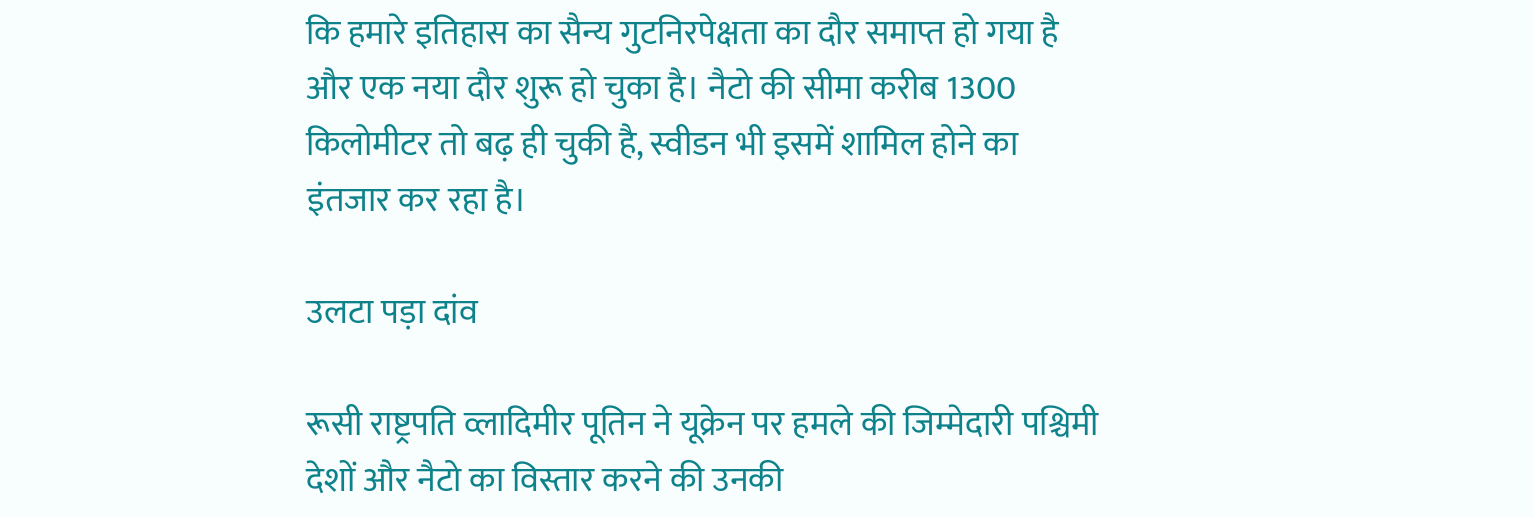कि हमारे इतिहास का सैन्य गुटनिरपेक्षता का दौर समाप्त हो गया है और एक नया दौर शुरू हो चुका है। नैटो की सीमा करीब 1300 किलोमीटर तो बढ़ ही चुकी है, स्वीडन भी इसमें शामिल होने का इंतजार कर रहा है।

उलटा पड़ा दांव

रूसी राष्ट्रपति व्लादिमीर पूतिन ने यूक्रेन पर हमले की जिम्मेदारी पश्चिमी देशों और नैटो का विस्तार करने की उनकी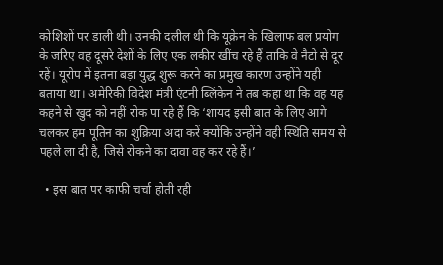कोशिशों पर डाली थी। उनकी दलील थी कि यूक्रेन के खिलाफ बल प्रयोग के जरिए वह दूसरे देशों के लिए एक लकीर खींच रहे हैं ताकि वे नैटो से दूर रहें। यूरोप में इतना बड़ा युद्ध शुरू करने का प्रमुख कारण उन्होंने यही बताया था। अमेरिकी विदेश मंत्री एंटनी ब्लिंकेन ने तब कहा था कि वह यह कहने से खुद को नहीं रोक पा रहे हैं कि ‘शायद इसी बात के लिए आगे चलकर हम पूतिन का शुक्रिया अदा करें क्योंकि उन्होंने वही स्थिति समय से पहले ला दी है, जिसे रोकने का दावा वह कर रहे हैं।’

  • इस बात पर काफी चर्चा होती रही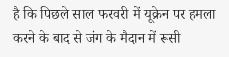है कि पिछले साल फरवरी में यूक्रेन पर हमला करने के बाद से जंग के मैदान में रूसी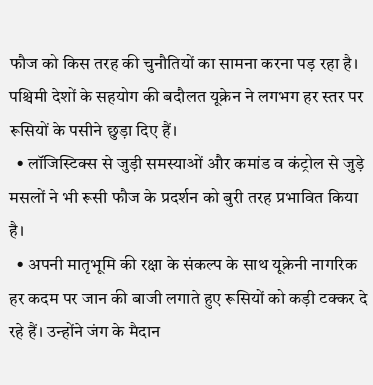फौज को किस तरह की चुनौतियों का सामना करना पड़ रहा है। पश्चिमी देशों के सहयोग की बदौलत यूक्रेन ने लगभग हर स्तर पर रूसियों के पसीने छुड़ा दिए हैं।
  • लॉजिस्टिक्स से जुड़ी समस्याओं और कमांड व कंट्रोल से जुड़े मसलों ने भी रूसी फौज के प्रदर्शन को बुरी तरह प्रभावित किया है।
  • अपनी मातृभूमि की रक्षा के संकल्प के साथ यूक्रेनी नागरिक हर कदम पर जान की बाजी लगाते हुए रूसियों को कड़ी टक्कर दे रहे हैं। उन्होंने जंग के मैदान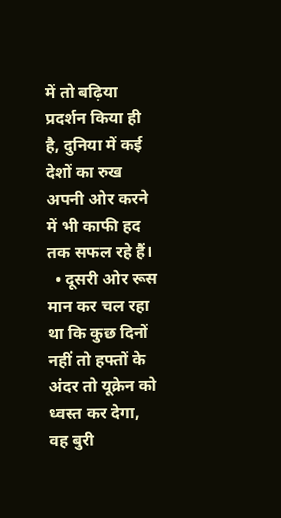में तो बढ़िया प्रदर्शन किया ही है, दुनिया में कई देशों का रुख अपनी ओर करने में भी काफी हद तक सफल रहे हैं।
  • दूसरी ओर रूस मान कर चल रहा था कि कुछ दिनों नहीं तो हफ्तों के अंदर तो यूक्रेन को ध्वस्त कर देगा, वह बुरी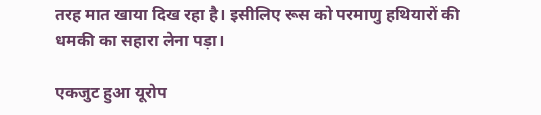तरह मात खाया दिख रहा है। इसीलिए रूस को परमाणु हथियारों की धमकी का सहारा लेना पड़ा।

एकजुट हुआ यूरोप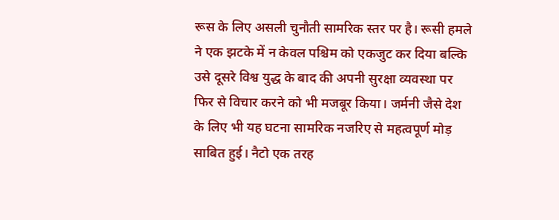रूस के लिए असली चुनौती सामरिक स्तर पर है। रूसी हमले ने एक झटके में न केवल पश्चिम को एकजुट कर दिया बल्कि उसे दूसरे विश्व युद्ध के बाद की अपनी सुरक्षा व्यवस्था पर फिर से विचार करने को भी मजबूर किया। जर्मनी जैसे देश के लिए भी यह घटना सामरिक नजरिए से महत्वपूर्ण मोड़ साबित हुई। नैटो एक तरह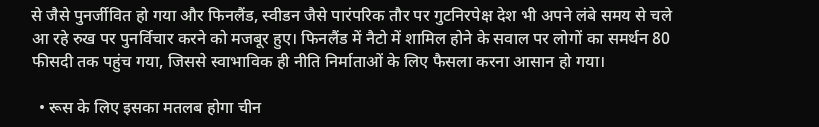से जैसे पुनर्जीवित हो गया और फिनलैंड, स्वीडन जैसे पारंपरिक तौर पर गुटनिरपेक्ष देश भी अपने लंबे समय से चले आ रहे रुख पर पुनर्विचार करने को मजबूर हुए। फिनलैंड में नैटो में शामिल होने के सवाल पर लोगों का समर्थन 80 फीसदी तक पहुंच गया, जिससे स्वाभाविक ही नीति निर्माताओं के लिए फैसला करना आसान हो गया।

  • रूस के लिए इसका मतलब होगा चीन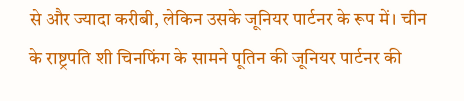से और ज्यादा करीबी, लेकिन उसके जूनियर पार्टनर के रूप में। चीन के राष्ट्रपति शी चिनफिंग के सामने पूतिन की जूनियर पार्टनर की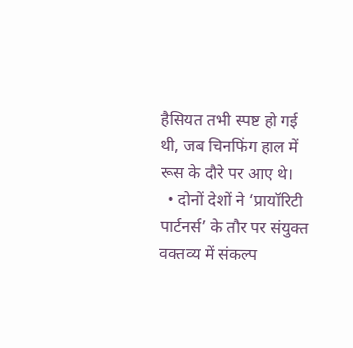हैसियत तभी स्पष्ट हो गई थी, जब चिनफिंग हाल में रूस के दौरे पर आए थे।
  • दोनों देशों ने ‘प्रायॉरिटी पार्टनर्स’ के तौर पर संयुक्त वक्तव्य में संकल्प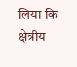लिया कि क्षेत्रीय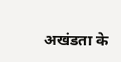अखंडता के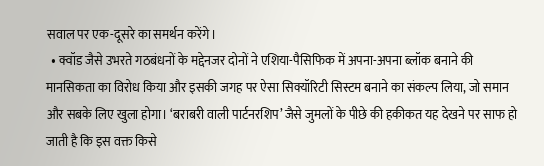सवाल पर एक-दूसरे का समर्थन करेंगे।
  • क्वॉड जैसे उभरते गठबंधनों के मद्देनजर दोनों ने एशिया-पैसिफिक में अपना-अपना ब्लॉक बनाने की मानसिकता का विरोध किया और इसकी जगह पर ऐसा सिक्यॉरिटी सिस्टम बनाने का संकल्प लिया, जो समान और सबके लिए खुला होगा। ‘बराबरी वाली पार्टनरशिप’ जैसे जुमलों के पीछे की हकीकत यह देखने पर साफ हो जाती है कि इस वक्त किसे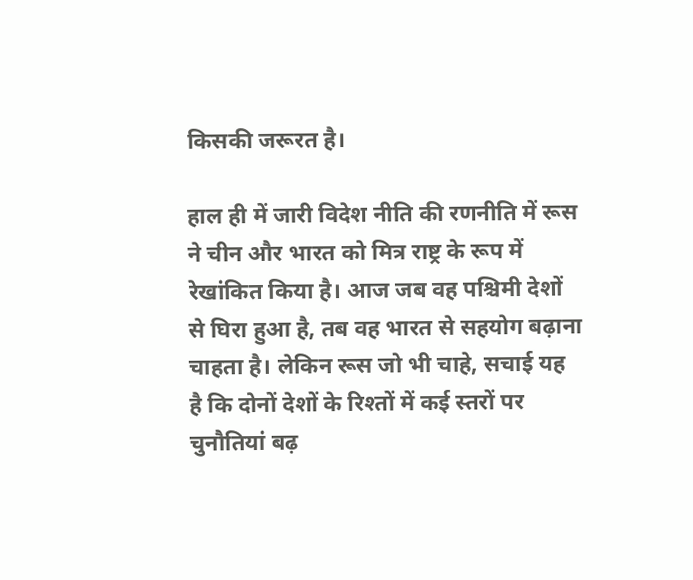किसकी जरूरत है।

हाल ही में जारी विदेश नीति की रणनीति में रूस ने चीन और भारत को मित्र राष्ट्र के रूप में रेखांकित किया है। आज जब वह पश्चिमी देशों से घिरा हुआ है, तब वह भारत से सहयोग बढ़ाना चाहता है। लेकिन रूस जो भी चाहे, सचाई यह है कि दोनों देशों के रिश्तों में कई स्तरों पर चुनौतियां बढ़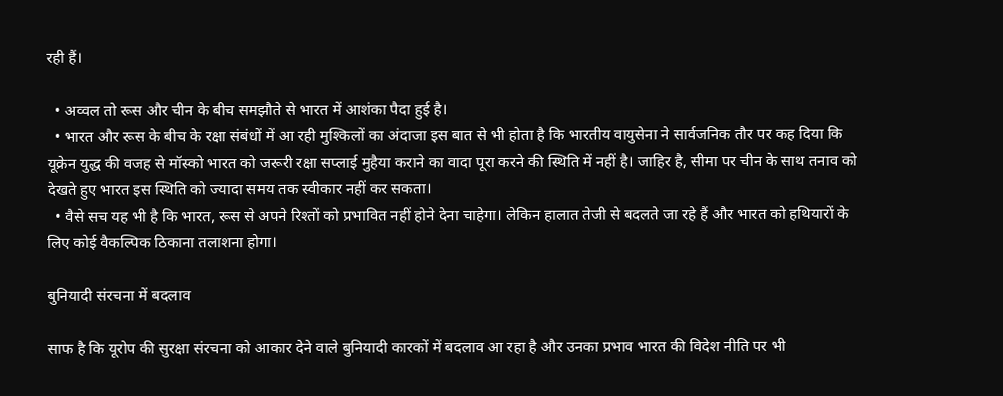रही हैं।

  • अव्वल तो रूस और चीन के बीच समझौते से भारत में आशंका पैदा हुई है।
  • भारत और रूस के बीच के रक्षा संबंधों में आ रही मुश्किलों का अंदाजा इस बात से भी होता है कि भारतीय वायुसेना ने सार्वजनिक तौर पर कह दिया कि यूक्रेन युद्ध की वजह से मॉस्को भारत को जरूरी रक्षा सप्लाई मुहैया कराने का वादा पूरा करने की स्थिति में नहीं है। जाहिर है, सीमा पर चीन के साथ तनाव को देखते हुए भारत इस स्थिति को ज्यादा समय तक स्वीकार नहीं कर सकता।
  • वैसे सच यह भी है कि भारत, रूस से अपने रिश्तों को प्रभावित नहीं होने देना चाहेगा। लेकिन हालात तेजी से बदलते जा रहे हैं और भारत को हथियारों के लिए कोई वैकल्पिक ठिकाना तलाशना होगा।

बुनियादी संरचना में बदलाव

साफ है कि यूरोप की सुरक्षा संरचना को आकार देने वाले बुनियादी कारकों में बदलाव आ रहा है और उनका प्रभाव भारत की विदेश नीति पर भी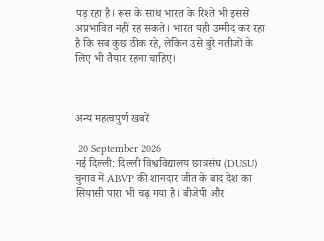पड़ रहा है। रूस के साथ भारत के रिश्ते भी इससे अप्रभावित नहीं रह सकते। भारत यही उम्मीद कर रहा है कि सब कुछ ठीक रहे, लेकिन उसे बुरे नतीजों के लिए भी तैयार रहना चाहिए।



अन्य महत्वपुर्ण खबरें

 20 September 2026
नई दिल्ली: दिल्ली विश्वविद्यालय छात्रसंघ (DUSU) चुनाव में ABVP की शानदार जीत के बाद देश का सियासी पारा भी चढ़ गया है। बीजेपी और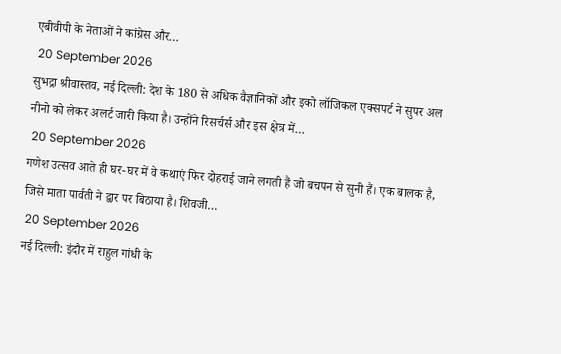एबीवीपी के नेताओं ने कांग्रेस और…
 20 September 2026
सुभद्रा श्रीवास्तव, नई दिल्ली: देश के 180 से अधिक वैज्ञानिकों और इको लॉजिकल एक्सपर्ट ने सुपर अल नीनो को लेकर अलर्ट जारी किया है। उन्होंने रिसर्चर्स और इस क्षेत्र में…
 20 September 2026
गणेश उत्सव आते ही घर-घर में वे कथाएं फिर दोहराई जाने लगती हैं जो बचपन से सुनी हैं। एक बालक है, जिसे माता पार्वती ने द्वार पर बिठाया है। शिवजी…
 20 September 2026
नई दिल्ली: इंदौर में राहुल गांधी के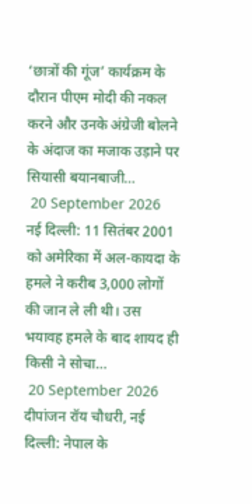‘छात्रों की गूंज’ कार्यक्रम के दौरान पीएम मोदी की नकल करने और उनके अंग्रेजी बोलने के अंदाज का मजाक उड़ाने पर सियासी बयानबाजी…
 20 September 2026
नई दिल्ली: 11 सितंबर 2001 को अमेरिका में अल-कायदा के हमले ने करीब 3,000 लोगों की जान ले ली थी। उस भयावह हमले के बाद शायद ही किसी ने सोचा…
 20 September 2026
दीपांजन रॉय चौधरी, नई दिल्ली: नेपाल के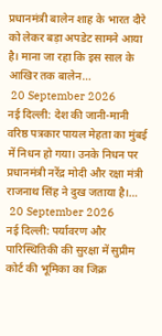प्रधानमंत्री बालेन शाह के भारत दौरे को लेकर बड़ा अपडेट सामने आया है। माना जा रहा कि इस साल के आखिर तक बालेन…
 20 September 2026
नई दिल्ली: देश की जानी-मानी वरिष्ठ पत्रकार पायल मेहता का मुंबई में निधन हो गया। उनके निधन पर प्रधानमंत्री नरेंद्र मोदी और रक्षा मंत्री राजनाथ सिंह ने दुख जताया है।…
 20 September 2026
नई दिल्ली: पर्यावरण और पारिस्थितिकी की सुरक्षा में सुप्रीम कोर्ट की भूमिका का जिक्र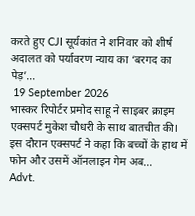करते हुए CJI सूर्यकांत ने शनिवार को शीर्ष अदालत को पर्यावरण न्याय का ‘बरगद का पेड़’…
 19 September 2026
भास्कर रिपोर्टर प्रमोद साहू ने साइबर क्राइम एक्सपर्ट मुकेश चौधरी के साथ बातचीत की। इस दौरान एक्सपर्ट ने कहा कि बच्चों के हाथ में फोन और उसमें ऑनलाइन गेम अब…
Advt.